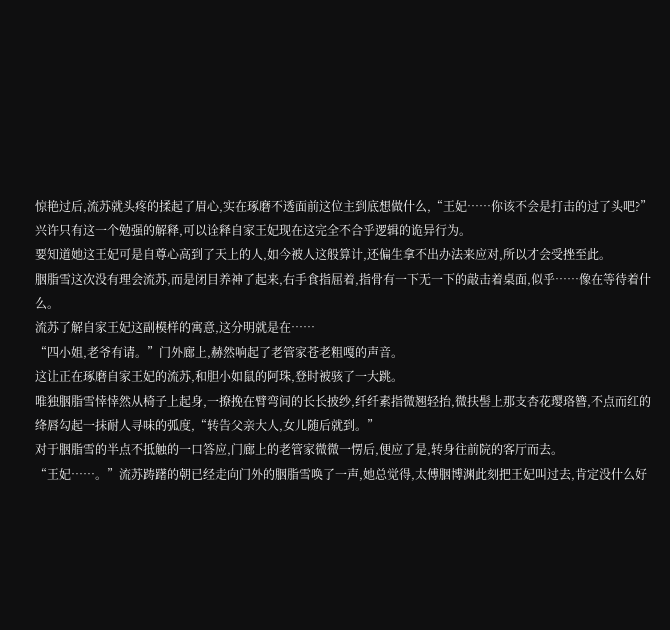惊艳过后,流苏就头疼的揉起了眉心,实在琢磨不透面前这位主到底想做什么,“王妃……你该不会是打击的过了头吧?”
兴许只有这一个勉强的解释,可以诠释自家王妃现在这完全不合乎逻辑的诡异行为。
要知道她这王妃可是自尊心高到了天上的人,如今被人这般算计,还偏生拿不出办法来应对,所以才会受挫至此。
胭脂雪这次没有理会流苏,而是闭目养神了起来,右手食指屈着,指骨有一下无一下的敲击着桌面,似乎……像在等待着什么。
流苏了解自家王妃这副模样的寓意,这分明就是在……
“四小姐,老爷有请。”门外廊上,赫然响起了老管家苍老粗嘎的声音。
这让正在琢磨自家王妃的流苏,和胆小如鼠的阿珠,登时被骇了一大跳。
唯独胭脂雪悻悻然从椅子上起身,一撩挽在臂弯间的长长披纱,纤纤素指微翘轻抬,微扶髻上那支杏花璎珞簪,不点而红的绛唇勾起一抹耐人寻味的弧度,“转告父亲大人,女儿随后就到。”
对于胭脂雪的半点不抵触的一口答应,门廊上的老管家微微一愣后,便应了是,转身往前院的客厅而去。
“王妃……。”流苏踌躇的朝已经走向门外的胭脂雪唤了一声,她总觉得,太傅胭博渊此刻把王妃叫过去,肯定没什么好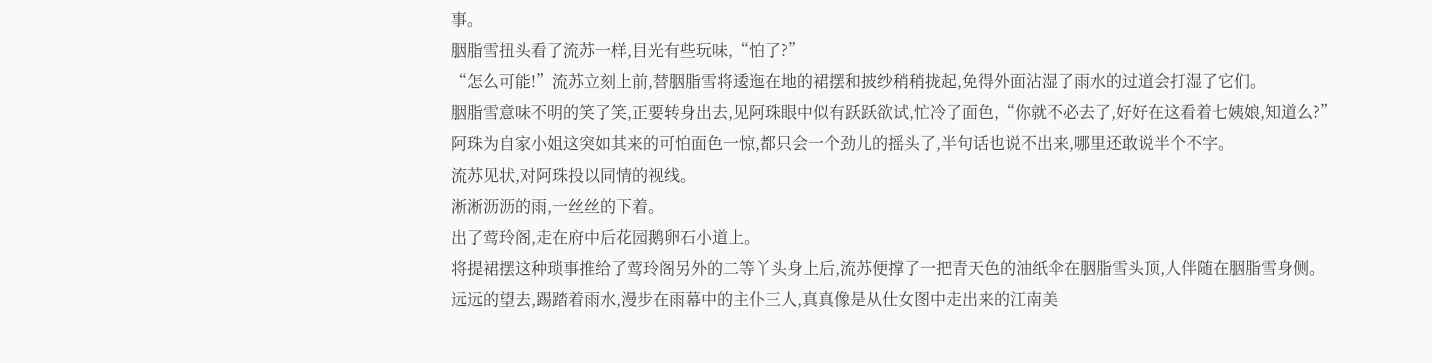事。
胭脂雪扭头看了流苏一样,目光有些玩味,“怕了?”
“怎么可能!”流苏立刻上前,替胭脂雪将逶迤在地的裙摆和披纱稍稍拢起,免得外面沾湿了雨水的过道会打湿了它们。
胭脂雪意味不明的笑了笑,正要转身出去,见阿珠眼中似有跃跃欲试,忙冷了面色,“你就不必去了,好好在这看着七姨娘,知道么?”
阿珠为自家小姐这突如其来的可怕面色一惊,都只会一个劲儿的摇头了,半句话也说不出来,哪里还敢说半个不字。
流苏见状,对阿珠投以同情的视线。
淅淅沥沥的雨,一丝丝的下着。
出了莺玲阁,走在府中后花园鹅卵石小道上。
将提裙摆这种琐事推给了莺玲阁另外的二等丫头身上后,流苏便撑了一把青天色的油纸伞在胭脂雪头顶,人伴随在胭脂雪身侧。
远远的望去,踢踏着雨水,漫步在雨幕中的主仆三人,真真像是从仕女图中走出来的江南美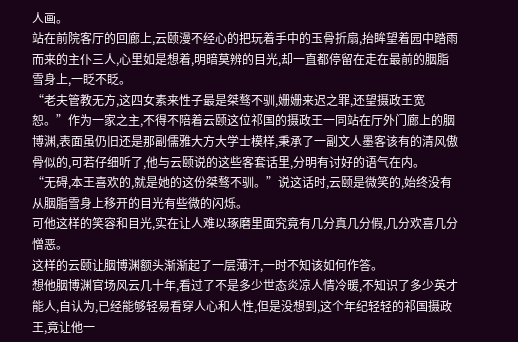人画。
站在前院客厅的回廊上,云颐漫不经心的把玩着手中的玉骨折扇,抬眸望着园中踏雨而来的主仆三人,心里如是想着,明暗莫辨的目光,却一直都停留在走在最前的胭脂雪身上,一眨不眨。
“老夫管教无方,这四女素来性子最是桀骜不驯,姗姗来迟之罪,还望摄政王宽恕。”作为一家之主,不得不陪着云颐这位祁国的摄政王一同站在厅外门廊上的胭博渊,表面虽仍旧还是那副儒雅大方大学士模样,秉承了一副文人墨客该有的清风傲骨似的,可若仔细听了,他与云颐说的这些客套话里,分明有讨好的语气在内。
“无碍,本王喜欢的,就是她的这份桀骜不驯。”说这话时,云颐是微笑的,始终没有从胭脂雪身上移开的目光有些微的闪烁。
可他这样的笑容和目光,实在让人难以琢磨里面究竟有几分真几分假,几分欢喜几分憎恶。
这样的云颐让胭博渊额头渐渐起了一层薄汗,一时不知该如何作答。
想他胭博渊官场风云几十年,看过了不是多少世态炎凉人情冷暖,不知识了多少英才能人,自认为,已经能够轻易看穿人心和人性,但是没想到,这个年纪轻轻的祁国摄政王,竟让他一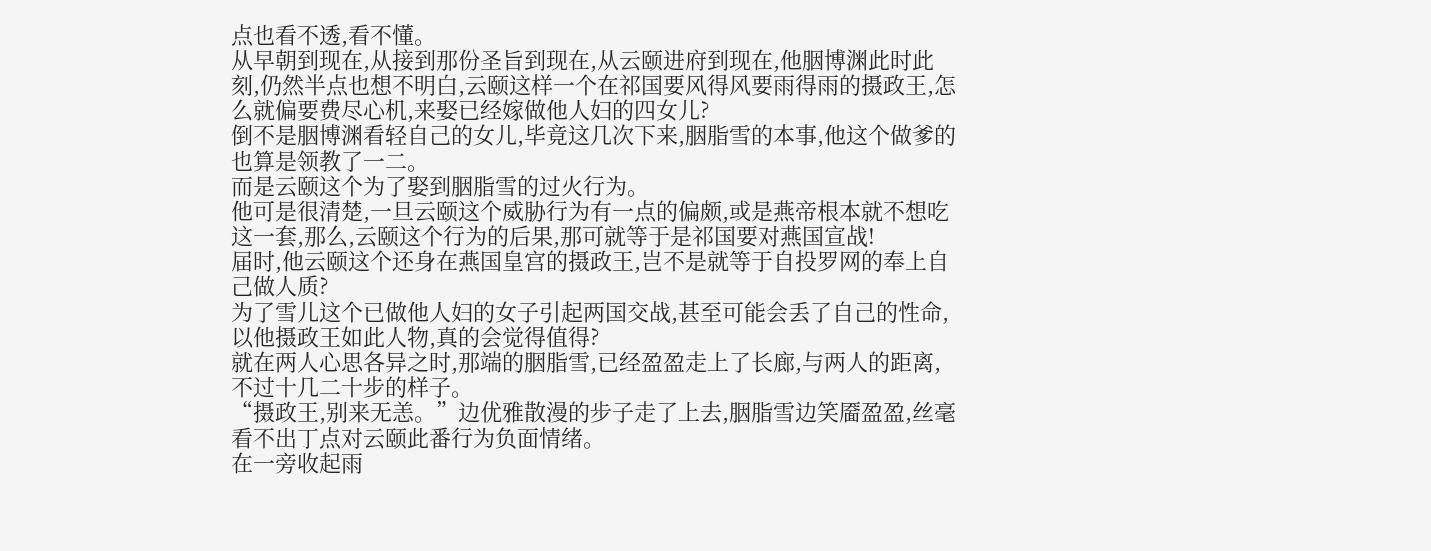点也看不透,看不懂。
从早朝到现在,从接到那份圣旨到现在,从云颐进府到现在,他胭博渊此时此刻,仍然半点也想不明白,云颐这样一个在祁国要风得风要雨得雨的摄政王,怎么就偏要费尽心机,来娶已经嫁做他人妇的四女儿?
倒不是胭博渊看轻自己的女儿,毕竟这几次下来,胭脂雪的本事,他这个做爹的也算是领教了一二。
而是云颐这个为了娶到胭脂雪的过火行为。
他可是很清楚,一旦云颐这个威胁行为有一点的偏颇,或是燕帝根本就不想吃这一套,那么,云颐这个行为的后果,那可就等于是祁国要对燕国宣战!
届时,他云颐这个还身在燕国皇宫的摄政王,岂不是就等于自投罗网的奉上自己做人质?
为了雪儿这个已做他人妇的女子引起两国交战,甚至可能会丢了自己的性命,以他摄政王如此人物,真的会觉得值得?
就在两人心思各异之时,那端的胭脂雪,已经盈盈走上了长廊,与两人的距离,不过十几二十步的样子。
“摄政王,别来无恙。”边优雅散漫的步子走了上去,胭脂雪边笑靥盈盈,丝毫看不出丁点对云颐此番行为负面情绪。
在一旁收起雨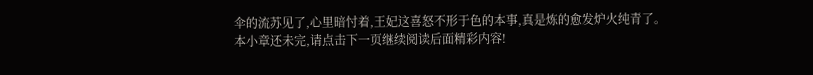伞的流苏见了,心里暗忖着,王妃这喜怒不形于色的本事,真是炼的愈发炉火纯青了。
本小章还未完,请点击下一页继续阅读后面精彩内容!